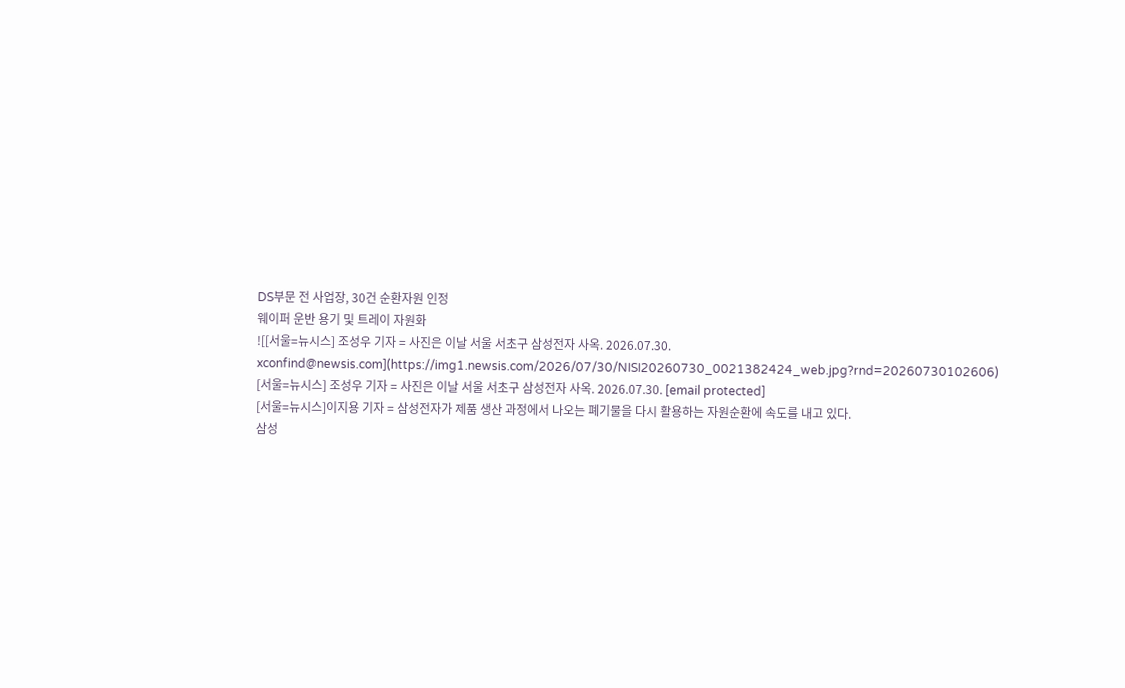DS부문 전 사업장, 30건 순환자원 인정
웨이퍼 운반 용기 및 트레이 자원화
![[서울=뉴시스] 조성우 기자 = 사진은 이날 서울 서초구 삼성전자 사옥. 2026.07.30. xconfind@newsis.com](https://img1.newsis.com/2026/07/30/NISI20260730_0021382424_web.jpg?rnd=20260730102606)
[서울=뉴시스] 조성우 기자 = 사진은 이날 서울 서초구 삼성전자 사옥. 2026.07.30. [email protected]
[서울=뉴시스]이지용 기자 = 삼성전자가 제품 생산 과정에서 나오는 폐기물을 다시 활용하는 자원순환에 속도를 내고 있다.
삼성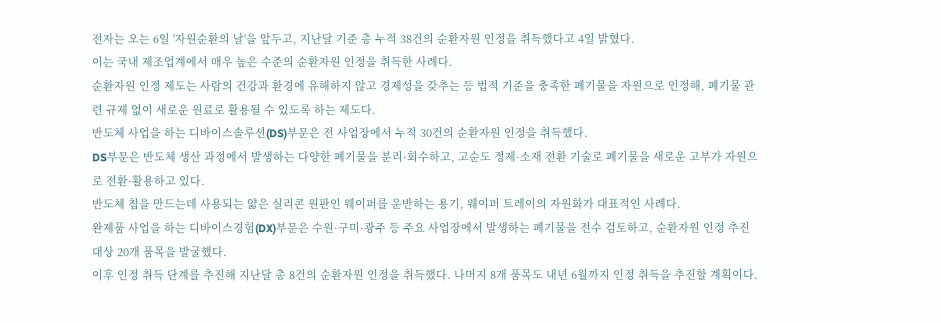전자는 오는 6일 '자원순환의 날'을 앞두고, 지난달 기준 총 누적 38건의 순환자원 인정을 취득했다고 4일 밝혔다.
이는 국내 제조업계에서 매우 높은 수준의 순환자원 인정을 취득한 사례다.
순환자원 인정 제도는 사람의 건강과 환경에 유해하지 않고 경제성을 갖추는 등 법적 기준을 충족한 폐기물을 자원으로 인정해, 폐기물 관련 규제 없이 새로운 원료로 활용될 수 있도록 하는 제도다.
반도체 사업을 하는 디바이스솔루션(DS)부문은 전 사업장에서 누적 30건의 순환자원 인정을 취득했다.
DS부문은 반도체 생산 과정에서 발생하는 다양한 폐기물을 분리·회수하고, 고순도 정제·소재 전환 기술로 폐기물을 새로운 고부가 자원으로 전환·활용하고 있다.
반도체 칩을 만드는데 사용되는 얇은 실리콘 원판인 웨이퍼를 운반하는 용기, 웨이퍼 트레이의 자원화가 대표적인 사례다.
완제품 사업을 하는 디바이스경험(DX)부문은 수원·구미·광주 등 주요 사업장에서 발생하는 폐기물을 전수 검토하고, 순환자원 인정 추진 대상 20개 품목을 발굴했다.
이후 인정 취득 단계를 추진해 지난달 총 8건의 순환자원 인정을 취득했다. 나머지 8개 품목도 내년 6월까지 인정 취득을 추진할 계획이다.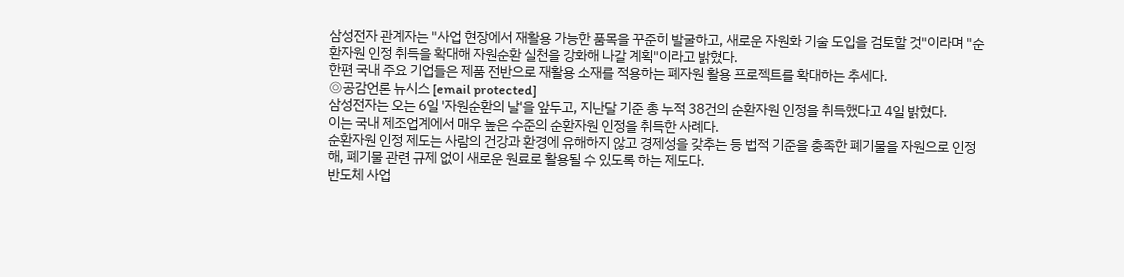삼성전자 관계자는 "사업 현장에서 재활용 가능한 품목을 꾸준히 발굴하고, 새로운 자원화 기술 도입을 검토할 것"이라며 "순환자원 인정 취득을 확대해 자원순환 실천을 강화해 나갈 계획"이라고 밝혔다.
한편 국내 주요 기업들은 제품 전반으로 재활용 소재를 적용하는 폐자원 활용 프로젝트를 확대하는 추세다.
◎공감언론 뉴시스 [email protected]
삼성전자는 오는 6일 '자원순환의 날'을 앞두고, 지난달 기준 총 누적 38건의 순환자원 인정을 취득했다고 4일 밝혔다.
이는 국내 제조업계에서 매우 높은 수준의 순환자원 인정을 취득한 사례다.
순환자원 인정 제도는 사람의 건강과 환경에 유해하지 않고 경제성을 갖추는 등 법적 기준을 충족한 폐기물을 자원으로 인정해, 폐기물 관련 규제 없이 새로운 원료로 활용될 수 있도록 하는 제도다.
반도체 사업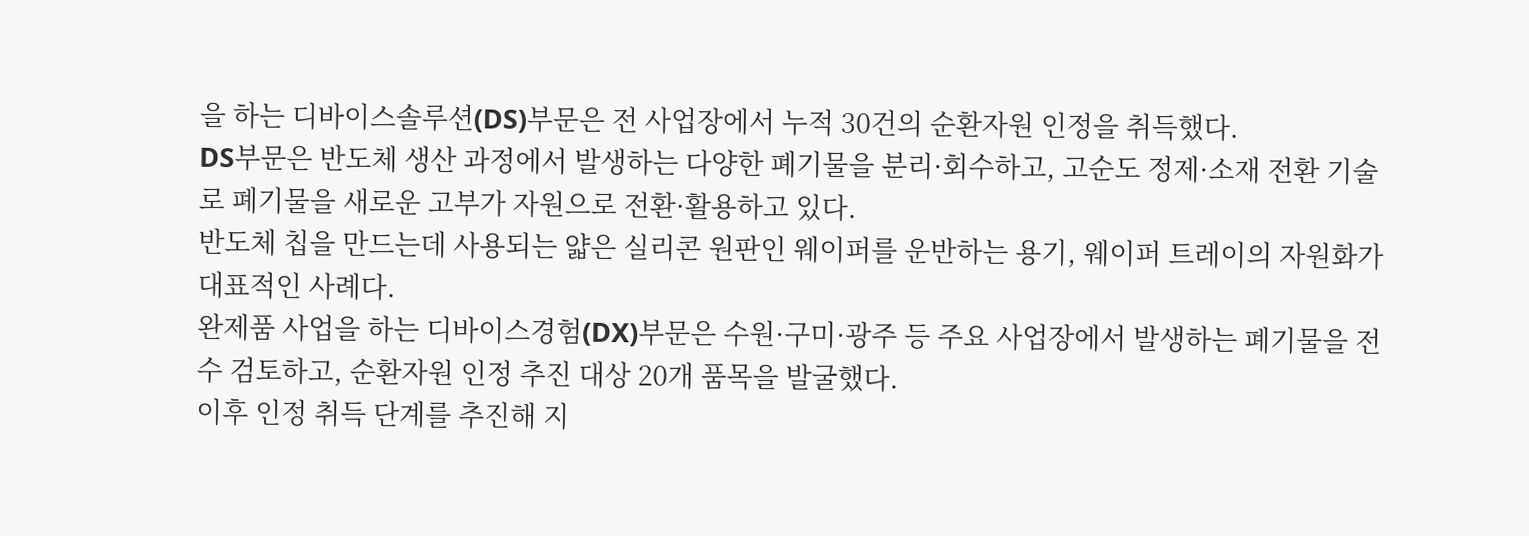을 하는 디바이스솔루션(DS)부문은 전 사업장에서 누적 30건의 순환자원 인정을 취득했다.
DS부문은 반도체 생산 과정에서 발생하는 다양한 폐기물을 분리·회수하고, 고순도 정제·소재 전환 기술로 폐기물을 새로운 고부가 자원으로 전환·활용하고 있다.
반도체 칩을 만드는데 사용되는 얇은 실리콘 원판인 웨이퍼를 운반하는 용기, 웨이퍼 트레이의 자원화가 대표적인 사례다.
완제품 사업을 하는 디바이스경험(DX)부문은 수원·구미·광주 등 주요 사업장에서 발생하는 폐기물을 전수 검토하고, 순환자원 인정 추진 대상 20개 품목을 발굴했다.
이후 인정 취득 단계를 추진해 지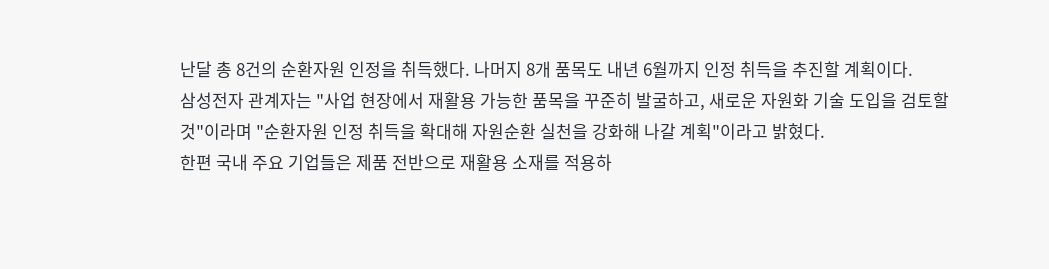난달 총 8건의 순환자원 인정을 취득했다. 나머지 8개 품목도 내년 6월까지 인정 취득을 추진할 계획이다.
삼성전자 관계자는 "사업 현장에서 재활용 가능한 품목을 꾸준히 발굴하고, 새로운 자원화 기술 도입을 검토할 것"이라며 "순환자원 인정 취득을 확대해 자원순환 실천을 강화해 나갈 계획"이라고 밝혔다.
한편 국내 주요 기업들은 제품 전반으로 재활용 소재를 적용하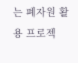는 폐자원 활용 프로젝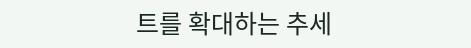트를 확대하는 추세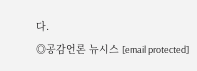다.
◎공감언론 뉴시스 [email protected]